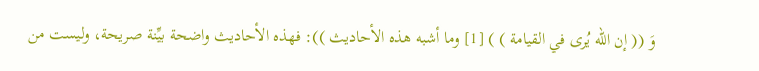وَ (( إن الله يُرى في القيامة ) ) [1] وما أشبه هذه الأحاديث )): فهذه الأحاديث واضحة بيِّنة صريحة، وليست من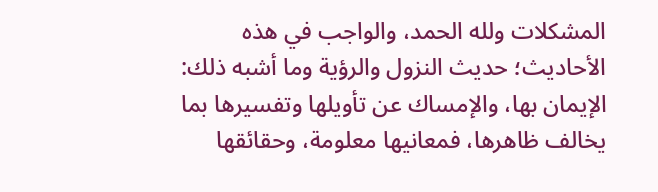المشكلات ولله الحمد، والواجب في هذه الأحاديث؛ حديث النزول والرؤية وما أشبه ذلك: الإيمان بها، والإمساك عن تأويلها وتفسيرها بما يخالف ظاهرها، فمعانيها معلومة، وحقائقها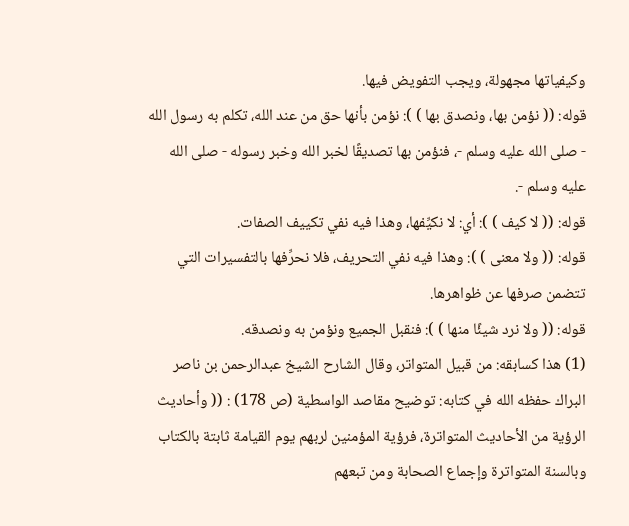وكيفياتها مجهولة، ويجب التفويض فيها.
قوله: (( نؤمن بها، ونصدق بها ) ): نؤمن بأنها حق من عند الله، تكلم به رسول الله - صلى الله عليه وسلم -، فنؤمن بها تصديقًا لخبر الله وخبر رسوله - صلى الله عليه وسلم -.
قوله: (( لا كيف ) ): أي: لا نكيِّفها، وهذا فيه نفي تكييف الصفات.
قوله: (( ولا معنى ) ): وهذا فيه نفي التحريف، فلا نحرِّفها بالتفسيرات التي تتضمن صرفها عن ظواهرها.
قوله: (( ولا نرد شيئًا منها ) ): فنقبل الجميع ونؤمن به ونصدقه.
(1) هذا كسابقه: من قبيل المتواتر، وقال الشارح الشيخ عبدالرحمن بن ناصر البراك حفظه الله في كتابه: توضيح مقاصد الواسطية (ص 178) : (( وأحاديث الرؤية من الأحاديث المتواترة، فرؤية المؤمنين لربهم يوم القيامة ثابتة بالكتاب وبالسنة المتواترة وإجماع الصحابة ومن تبعهم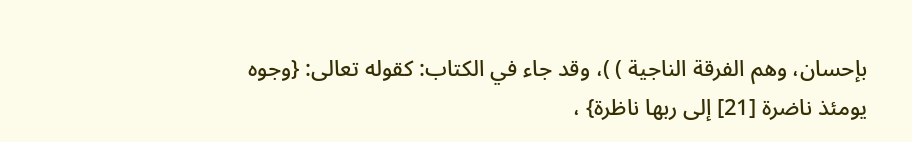بإحسان، وهم الفرقة الناجية ) )، وقد جاء في الكتاب: كقوله تعالى: {وجوه يومئذ ناضرة [21] إلى ربها ناظرة} ،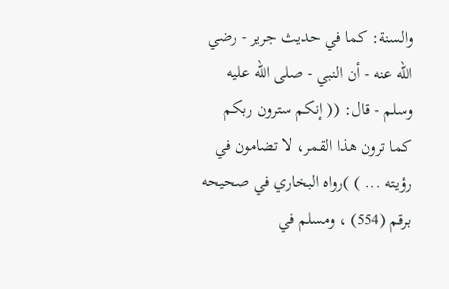والسنة: كما في حديث جرير - رضي الله عنه - أن النبي - صلى الله عليه وسلم - قال: (( إنكم سترون ربكم كما ترون هذا القمر، لا تضامون في رؤيته ... ) )رواه البخاري في صحيحه برقم (554) ، ومسلم في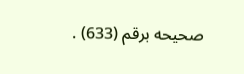صحيحه برقم (633) .